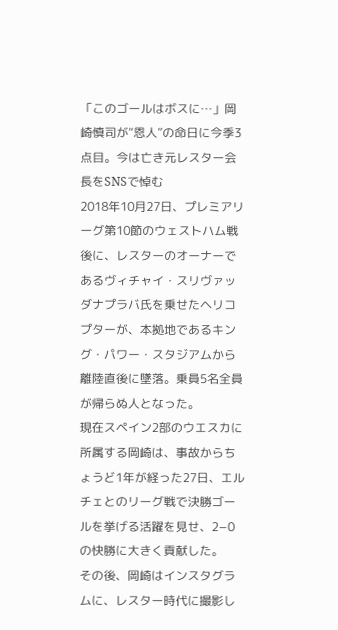「このゴールはボスに…」岡崎慎司が“恩人”の命日に今季3点目。今は亡き元レスター会長をSNSで悼む
2018年10月27日、プレミアリーグ第10節のウェストハム戦後に、レスターのオーナーであるヴィチャイ・スリヴァッダナプラバ氏を乗せたヘリコプターが、本拠地であるキング・パワー・スタジアムから離陸直後に墜落。乗員5名全員が帰らぬ人となった。
現在スペイン2部のウエスカに所属する岡崎は、事故からちょうど1年が経った27日、エルチェとのリーグ戦で決勝ゴールを挙げる活躍を見せ、2−0の快勝に大きく貢献した。
その後、岡崎はインスタグラムに、レスター時代に撮影し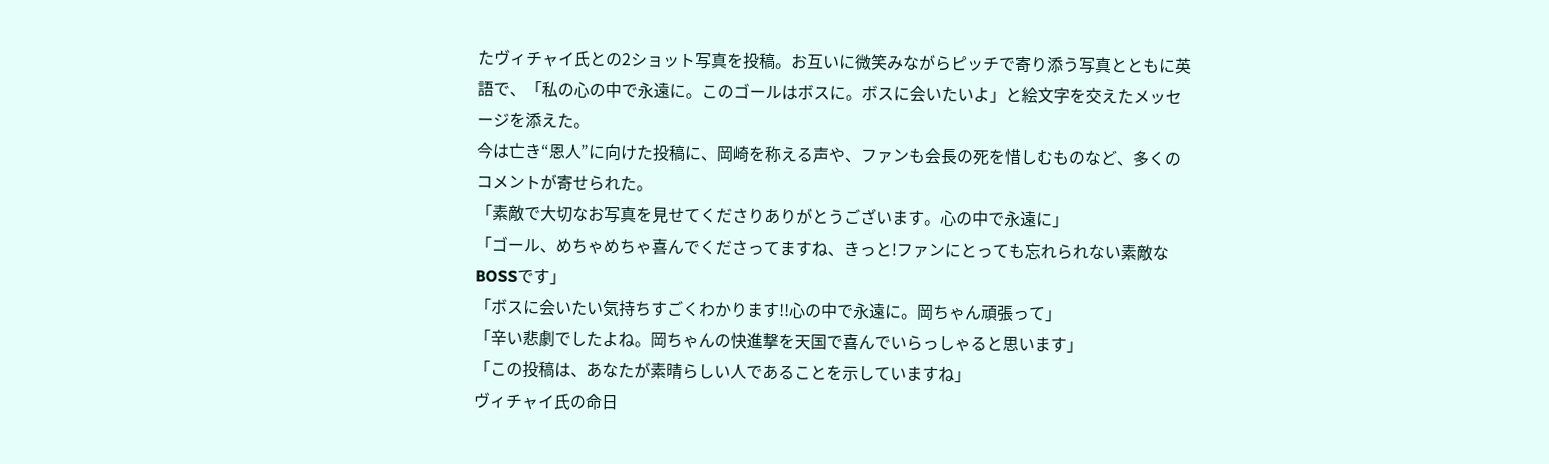たヴィチャイ氏との2ショット写真を投稿。お互いに微笑みながらピッチで寄り添う写真とともに英語で、「私の心の中で永遠に。このゴールはボスに。ボスに会いたいよ」と絵文字を交えたメッセージを添えた。
今は亡き“恩人”に向けた投稿に、岡崎を称える声や、ファンも会長の死を惜しむものなど、多くのコメントが寄せられた。
「素敵で大切なお写真を見せてくださりありがとうございます。心の中で永遠に」
「ゴール、めちゃめちゃ喜んでくださってますね、きっと!ファンにとっても忘れられない素敵なBOSSです」
「ボスに会いたい気持ちすごくわかります!!心の中で永遠に。岡ちゃん頑張って」
「辛い悲劇でしたよね。岡ちゃんの快進撃を天国で喜んでいらっしゃると思います」
「この投稿は、あなたが素晴らしい人であることを示していますね」
ヴィチャイ氏の命日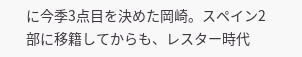に今季3点目を決めた岡崎。スペイン2部に移籍してからも、レスター時代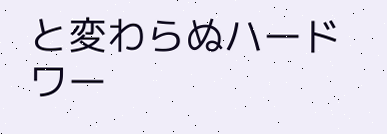と変わらぬハードワー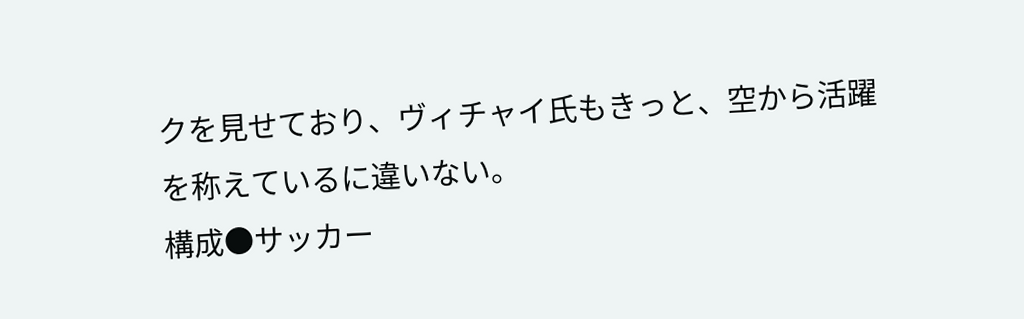クを見せており、ヴィチャイ氏もきっと、空から活躍を称えているに違いない。
構成●サッカー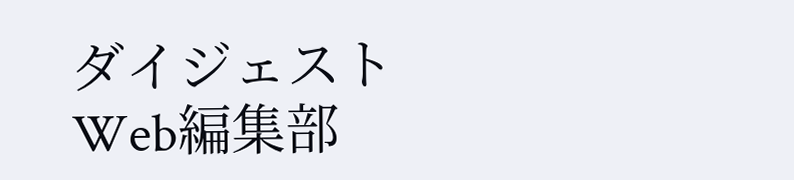ダイジェストWeb編集部